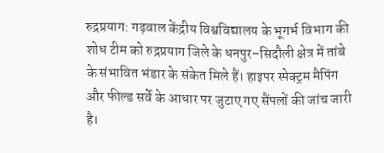रुद्रप्रयाग: गढ़वाल केंद्रीय विश्वविद्यालय के भूगर्भ विभाग की शोध टीम को रुद्रप्रयाग जिले के धनपुर–सिदौली क्षेत्र में तांबे के संभावित भंडार के संकेत मिले हैं। हाइपर स्पेक्ट्रम मैपिंग और फील्ड सर्वे के आधार पर जुटाए गए सैंपलों की जांच जारी है।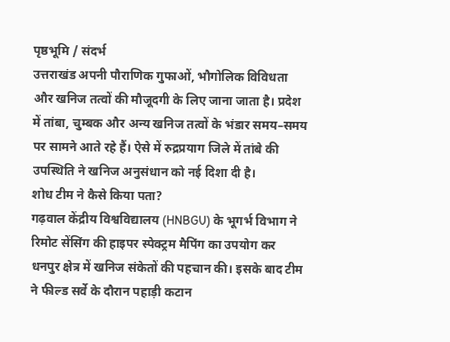पृष्ठभूमि / संदर्भ
उत्तराखंड अपनी पौराणिक गुफाओं, भौगोलिक विविधता और खनिज तत्वों की मौजूदगी के लिए जाना जाता है। प्रदेश में तांबा, चुम्बक और अन्य खनिज तत्वों के भंडार समय–समय पर सामने आते रहे हैं। ऐसे में रुद्रप्रयाग जिले में तांबे की उपस्थिति ने खनिज अनुसंधान को नई दिशा दी है।
शोध टीम ने कैसे किया पता?
गढ़वाल केंद्रीय विश्वविद्यालय (HNBGU) के भूगर्भ विभाग ने रिमोट सेंसिंग की हाइपर स्पेक्ट्रम मैपिंग का उपयोग कर धनपुर क्षेत्र में खनिज संकेतों की पहचान की। इसके बाद टीम ने फील्ड सर्वे के दौरान पहाड़ी कटान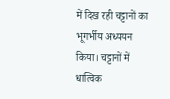में दिख रही चट्टानों का भूगर्भीय अध्ययन किया। चट्टानों में धात्विक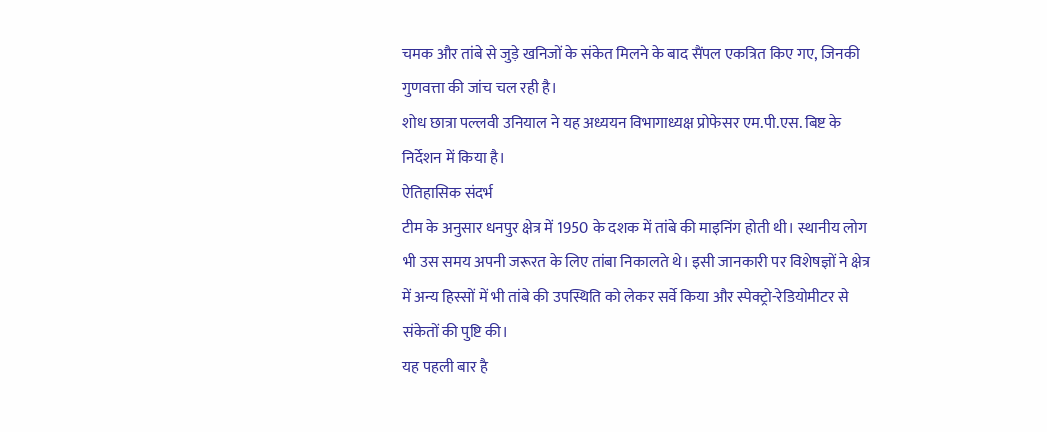चमक और तांबे से जुड़े खनिजों के संकेत मिलने के बाद सैंपल एकत्रित किए गए, जिनकी गुणवत्ता की जांच चल रही है।
शोध छात्रा पल्लवी उनियाल ने यह अध्ययन विभागाध्यक्ष प्रोफेसर एम.पी.एस. बिष्ट के निर्देशन में किया है।
ऐतिहासिक संदर्भ
टीम के अनुसार धनपुर क्षेत्र में 1950 के दशक में तांबे की माइनिंग होती थी। स्थानीय लोग भी उस समय अपनी जरूरत के लिए तांबा निकालते थे। इसी जानकारी पर विशेषज्ञों ने क्षेत्र में अन्य हिस्सों में भी तांबे की उपस्थिति को लेकर सर्वे किया और स्पेक्ट्रो-रेडियोमीटर से संकेतों की पुष्टि की।
यह पहली बार है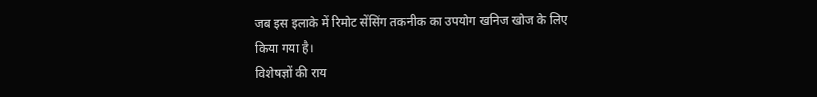जब इस इलाके में रिमोट सेंसिंग तकनीक का उपयोग खनिज खोज के लिए किया गया है।
विशेषज्ञों की राय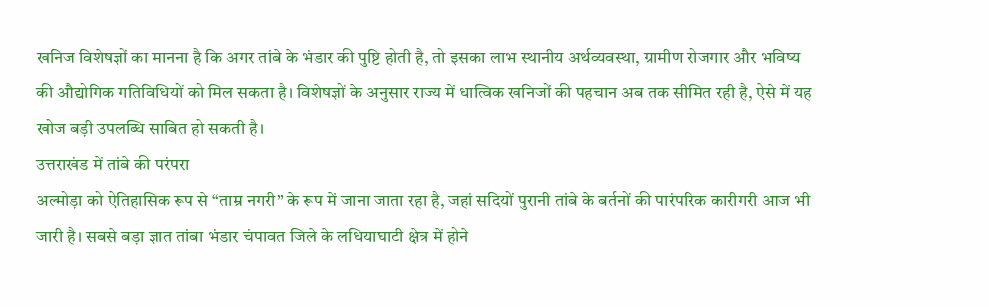खनिज विशेषज्ञों का मानना है कि अगर तांबे के भंडार की पुष्टि होती है, तो इसका लाभ स्थानीय अर्थव्यवस्था, ग्रामीण रोजगार और भविष्य की औद्योगिक गतिविधियों को मिल सकता है। विशेषज्ञों के अनुसार राज्य में धात्विक खनिजों की पहचान अब तक सीमित रही है, ऐसे में यह खोज बड़ी उपलब्धि साबित हो सकती है।
उत्तराखंड में तांबे की परंपरा
अल्मोड़ा को ऐतिहासिक रूप से “ताम्र नगरी” के रूप में जाना जाता रहा है, जहां सदियों पुरानी तांबे के बर्तनों की पारंपरिक कारीगरी आज भी जारी है। सबसे बड़ा ज्ञात तांबा भंडार चंपावत जिले के लधियाघाटी क्षेत्र में होने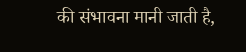की संभावना मानी जाती है,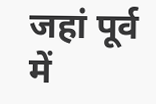जहां पूर्व में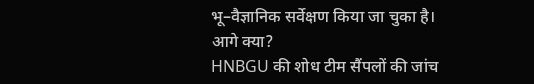भू–वैज्ञानिक सर्वेक्षण किया जा चुका है।
आगे क्या?
HNBGU की शोध टीम सैंपलों की जांच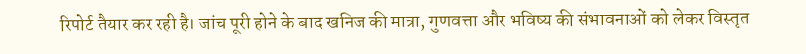रिपोर्ट तैयार कर रही है। जांच पूरी होने के बाद खनिज की मात्रा, गुणवत्ता और भविष्य की संभावनाओं को लेकर विस्तृत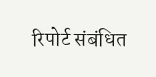रिपोर्ट संबंधित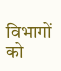विभागों को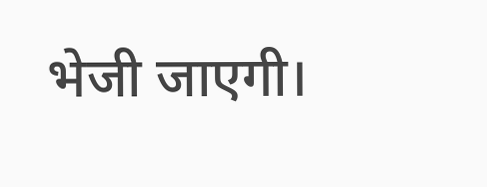भेजी जाएगी।